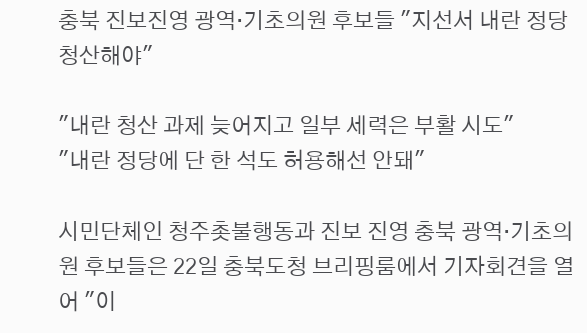충북 진보진영 광역·기초의원 후보들 "지선서 내란 정당 청산해야"

"내란 청산 과제 늦어지고 일부 세력은 부활 시도"
"내란 정당에 단 한 석도 허용해선 안돼"

시민단체인 청주촛불행동과 진보 진영 충북 광역·기초의원 후보들은 22일 충북도청 브리핑룸에서 기자회견을 열어 "이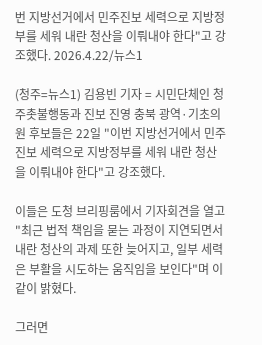번 지방선거에서 민주진보 세력으로 지방정부를 세워 내란 청산을 이뤄내야 한다"고 강조했다. 2026.4.22/뉴스1

(청주=뉴스1) 김용빈 기자 = 시민단체인 청주촛불행동과 진보 진영 충북 광역·기초의원 후보들은 22일 "이번 지방선거에서 민주 진보 세력으로 지방정부를 세워 내란 청산을 이뤄내야 한다"고 강조했다.

이들은 도청 브리핑룸에서 기자회견을 열고 "최근 법적 책임을 묻는 과정이 지연되면서 내란 청산의 과제 또한 늦어지고, 일부 세력은 부활을 시도하는 움직임을 보인다"며 이같이 밝혔다.

그러면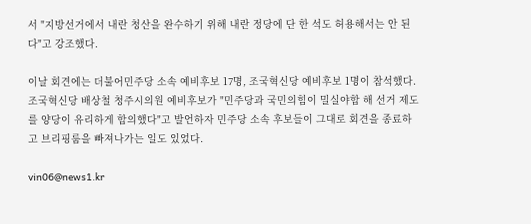서 "지방선거에서 내란 청산을 완수하기 위해 내란 정당에 단 한 석도 허용해서는 안 된다"고 강조했다.

이날 회견에는 더불어민주당 소속 예비후보 17명, 조국혁신당 예비후보 1명이 참석했다. 조국혁신당 배상철 청주시의원 예비후보가 "민주당과 국민의힘이 밀실야합 해 선거 제도를 양당이 유리하게 합의했다"고 발언하자 민주당 소속 후보들이 그대로 회견을 종료하고 브리핑룸을 빠져나가는 일도 있었다.

vin06@news1.kr